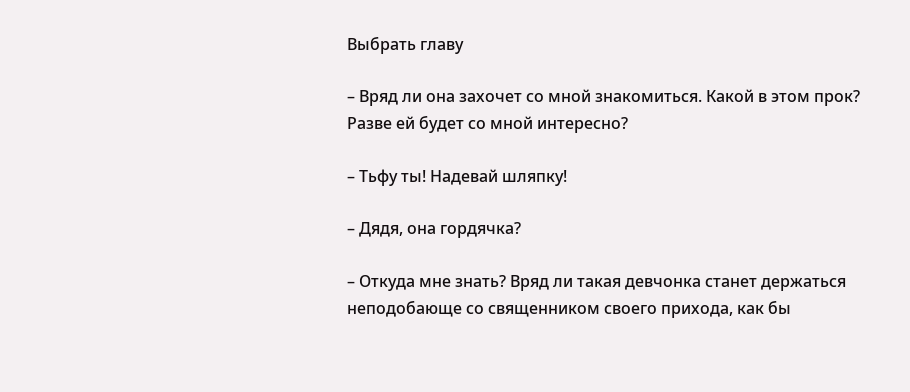Выбрать главу

– Вряд ли она захочет со мной знакомиться. Какой в этом прок? Разве ей будет со мной интересно?

– Тьфу ты! Надевай шляпку!

– Дядя, она гордячка?

– Откуда мне знать? Вряд ли такая девчонка станет держаться неподобающе со священником своего прихода, как бы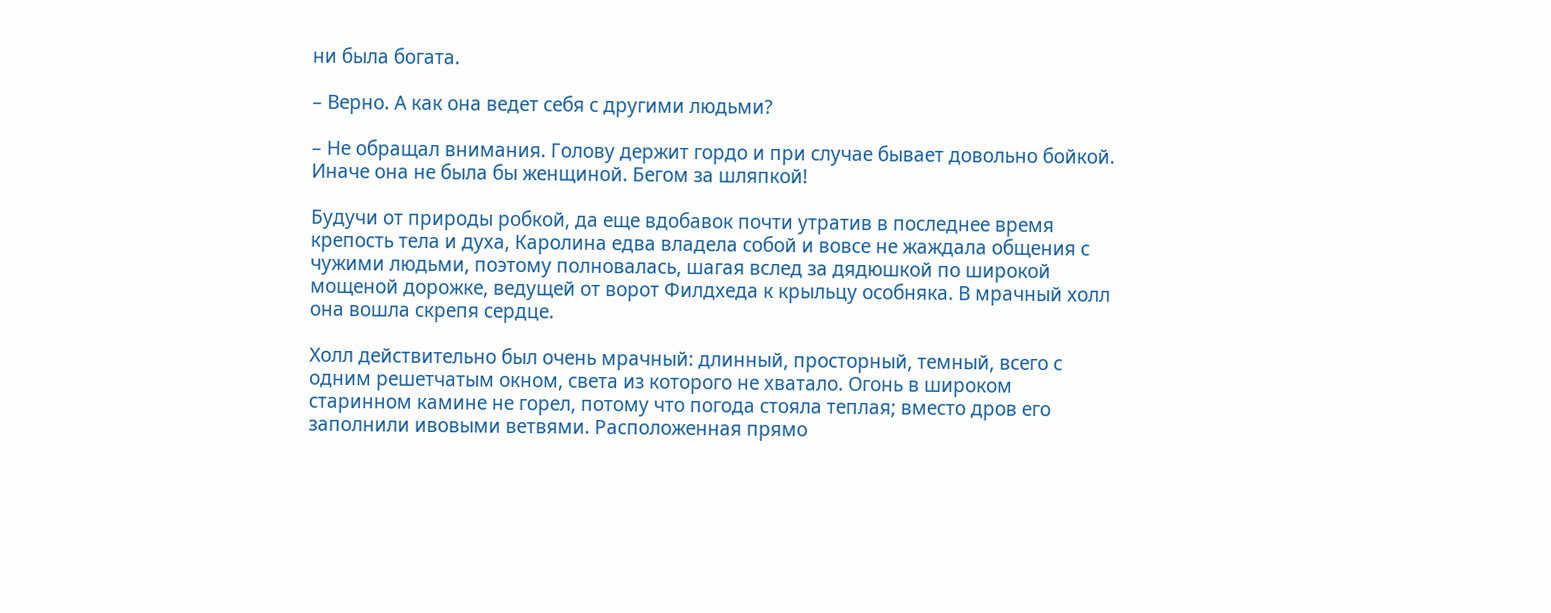ни была богата.

– Верно. А как она ведет себя с другими людьми?

– Не обращал внимания. Голову держит гордо и при случае бывает довольно бойкой. Иначе она не была бы женщиной. Бегом за шляпкой!

Будучи от природы робкой, да еще вдобавок почти утратив в последнее время крепость тела и духа, Каролина едва владела собой и вовсе не жаждала общения с чужими людьми, поэтому полновалась, шагая вслед за дядюшкой по широкой мощеной дорожке, ведущей от ворот Филдхеда к крыльцу особняка. В мрачный холл она вошла скрепя сердце.

Холл действительно был очень мрачный: длинный, просторный, темный, всего с одним решетчатым окном, света из которого не хватало. Огонь в широком старинном камине не горел, потому что погода стояла теплая; вместо дров его заполнили ивовыми ветвями. Расположенная прямо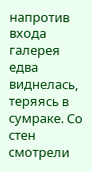напротив входа галерея едва виднелась, теряясь в сумраке. Со стен смотрели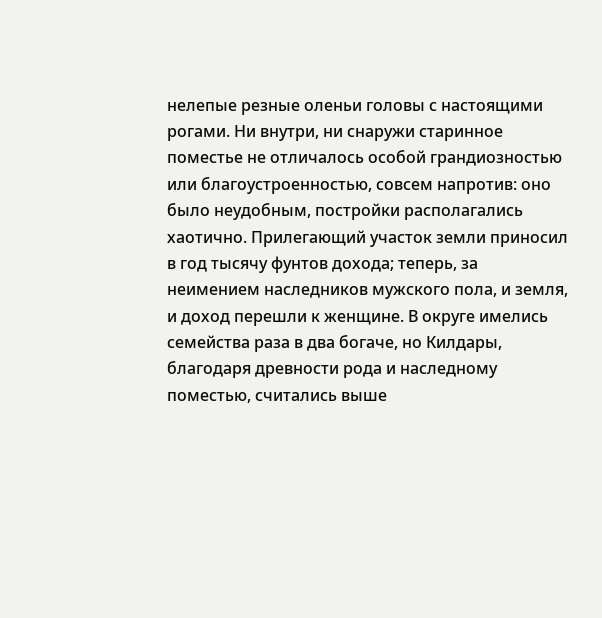нелепые резные оленьи головы с настоящими рогами. Ни внутри, ни снаружи старинное поместье не отличалось особой грандиозностью или благоустроенностью, совсем напротив: оно было неудобным, постройки располагались хаотично. Прилегающий участок земли приносил в год тысячу фунтов дохода; теперь, за неимением наследников мужского пола, и земля, и доход перешли к женщине. В округе имелись семейства раза в два богаче, но Килдары, благодаря древности рода и наследному поместью, считались выше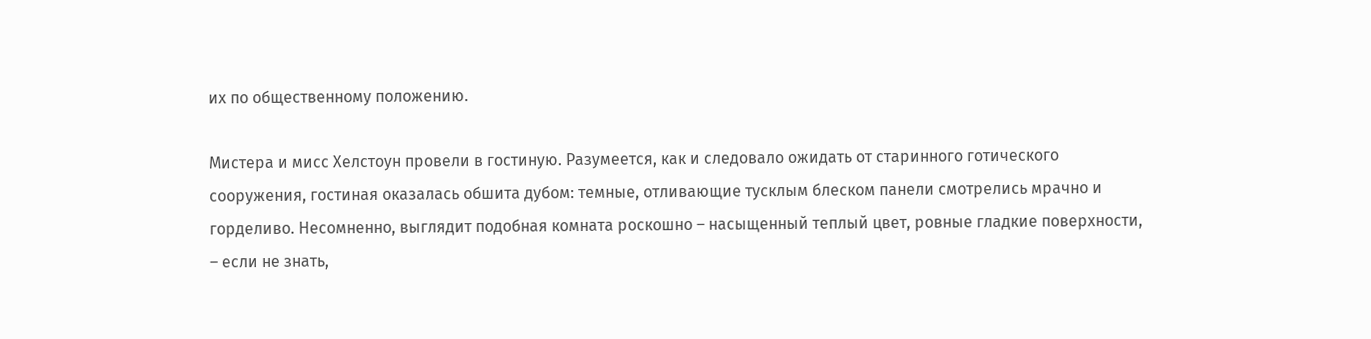их по общественному положению.

Мистера и мисс Хелстоун провели в гостиную. Разумеется, как и следовало ожидать от старинного готического сооружения, гостиная оказалась обшита дубом: темные, отливающие тусклым блеском панели смотрелись мрачно и горделиво. Несомненно, выглядит подобная комната роскошно – насыщенный теплый цвет, ровные гладкие поверхности, – если не знать,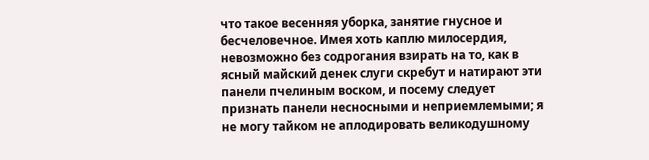что такое весенняя уборка, занятие гнусное и бесчеловечное. Имея хоть каплю милосердия, невозможно без содрогания взирать на то, как в ясный майский денек слуги скребут и натирают эти панели пчелиным воском, и посему следует признать панели несносными и неприемлемыми; я не могу тайком не аплодировать великодушному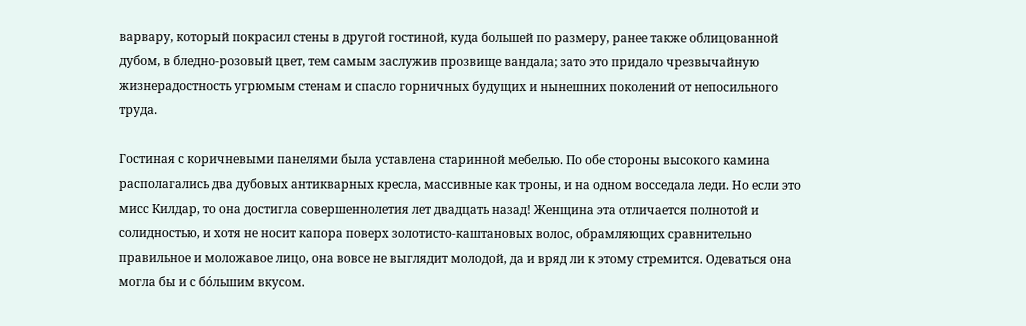варвару, который покрасил стены в другой гостиной, куда большей по размеру, ранее также облицованной дубом, в бледно-розовый цвет, тем самым заслужив прозвище вандала; зато это придало чрезвычайную жизнерадостность угрюмым стенам и спасло горничных будущих и нынешних поколений от непосильного труда.

Гостиная с коричневыми панелями была уставлена старинной мебелью. По обе стороны высокого камина располагались два дубовых антикварных кресла, массивные как троны, и на одном восседала леди. Но если это мисс Килдар, то она достигла совершеннолетия лет двадцать назад! Женщина эта отличается полнотой и солидностью, и хотя не носит капора поверх золотисто-каштановых волос, обрамляющих сравнительно правильное и моложавое лицо, она вовсе не выглядит молодой, да и вряд ли к этому стремится. Одеваться она могла бы и с бóльшим вкусом.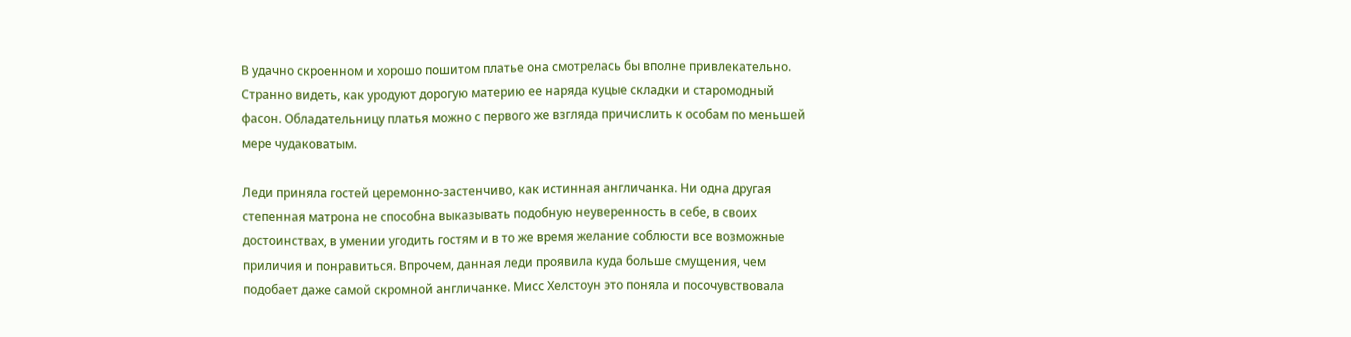В удачно скроенном и хорошо пошитом платье она смотрелась бы вполне привлекательно. Странно видеть, как уродуют дорогую материю ее наряда куцые складки и старомодный фасон. Обладательницу платья можно с первого же взгляда причислить к особам по меньшей мере чудаковатым.

Леди приняла гостей церемонно-застенчиво, как истинная англичанка. Ни одна другая степенная матрона не способна выказывать подобную неуверенность в себе, в своих достоинствах, в умении угодить гостям и в то же время желание соблюсти все возможные приличия и понравиться. Впрочем, данная леди проявила куда больше смущения, чем подобает даже самой скромной англичанке. Мисс Хелстоун это поняла и посочувствовала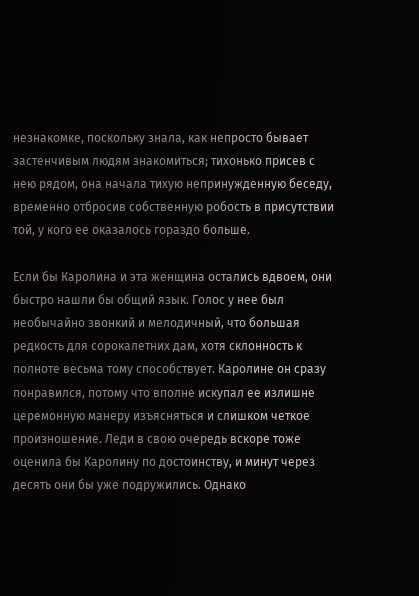незнакомке, поскольку знала, как непросто бывает застенчивым людям знакомиться; тихонько присев с нею рядом, она начала тихую непринужденную беседу, временно отбросив собственную робость в присутствии той, у кого ее оказалось гораздо больше.

Если бы Каролина и эта женщина остались вдвоем, они быстро нашли бы общий язык. Голос у нее был необычайно звонкий и мелодичный, что большая редкость для сорокалетних дам, хотя склонность к полноте весьма тому способствует. Каролине он сразу понравился, потому что вполне искупал ее излишне церемонную манеру изъясняться и слишком четкое произношение. Леди в свою очередь вскоре тоже оценила бы Каролину по достоинству, и минут через десять они бы уже подружились. Однако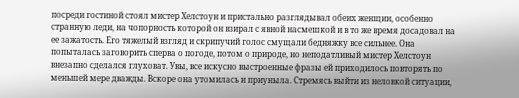посреди гостиной стоял мистер Хелстоун и пристально разглядывал обеих женщин, особенно странную леди, на чопорность которой он взирал с явной насмешкой и в то же время досадовал на ее зажатость. Его тяжелый взгляд и скрипучий голос смущали бедняжку все сильнее. Она попыталась заговорить сперва о погоде, потом о природе, но неподатливый мистер Хелстоун внезапно сделался глуховат. Увы, все искусно выстроенные фразы ей приходилось повторять по меньшей мере дважды. Вскоре она утомилась и приуныла. Стремясь выйти из неловкой ситуации,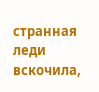странная леди вскочила,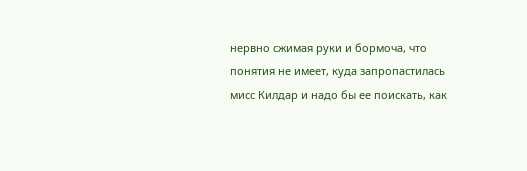нервно сжимая руки и бормоча, что понятия не имеет, куда запропастилась мисс Килдар и надо бы ее поискать, как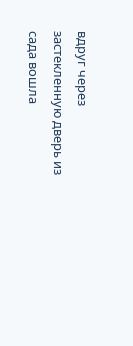вдруг через застекленную дверь из сада вошла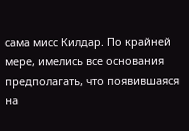сама мисс Килдар. По крайней мере, имелись все основания предполагать, что появившаяся на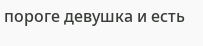пороге девушка и есть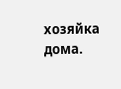хозяйка дома.